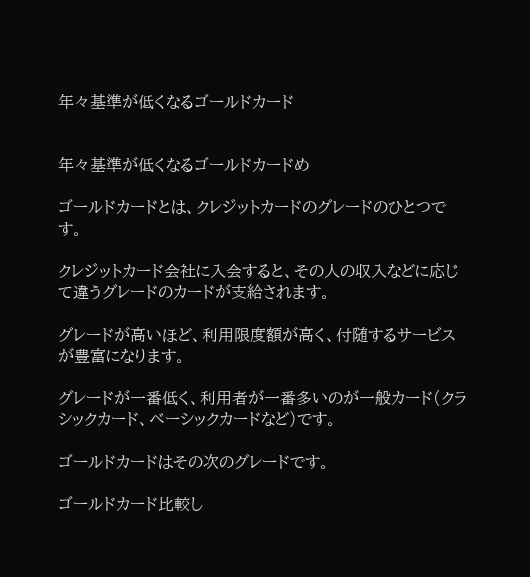年々基準が低くなるゴールドカード


年々基準が低くなるゴールドカードめ

ゴールドカードとは、クレジットカードのグレードのひとつです。

クレジットカード会社に入会すると、その人の収入などに応じて違うグレードのカードが支給されます。

グレードが高いほど、利用限度額が高く、付随するサービスが豊富になります。

グレードが一番低く、利用者が一番多いのが一般カード(クラシックカード、ベーシックカードなど)です。

ゴールドカードはその次のグレードです。

ゴールドカード比較し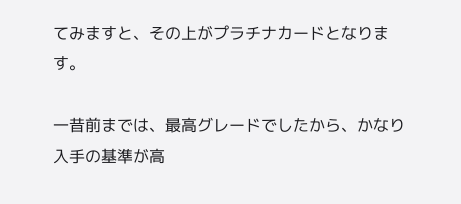てみますと、その上がプラチナカードとなります。

一昔前までは、最高グレードでしたから、かなり入手の基準が高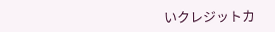いクレジットカ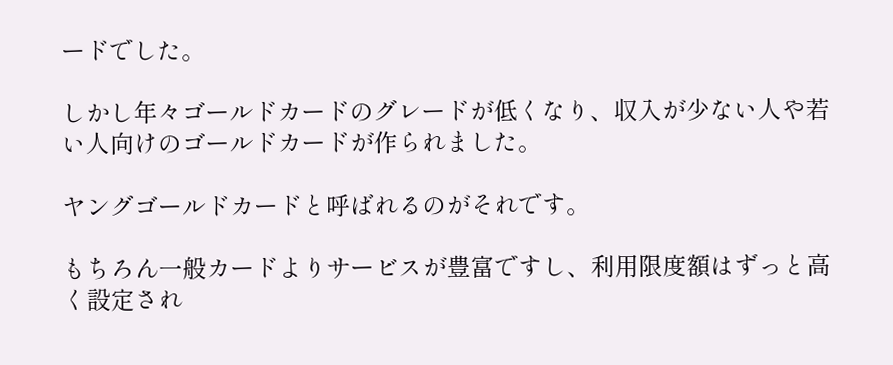ードでした。

しかし年々ゴールドカードのグレードが低くなり、収入が少ない人や若い人向けのゴールドカードが作られました。

ヤングゴールドカードと呼ばれるのがそれです。

もちろん一般カードよりサービスが豊富ですし、利用限度額はずっと高く設定され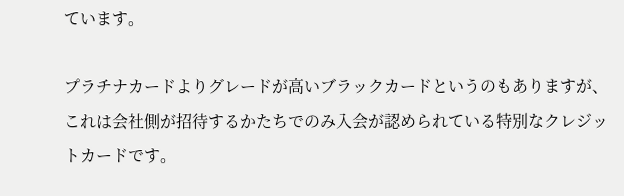ています。

プラチナカードよりグレードが高いブラックカードというのもありますが、これは会社側が招待するかたちでのみ入会が認められている特別なクレジットカードです。